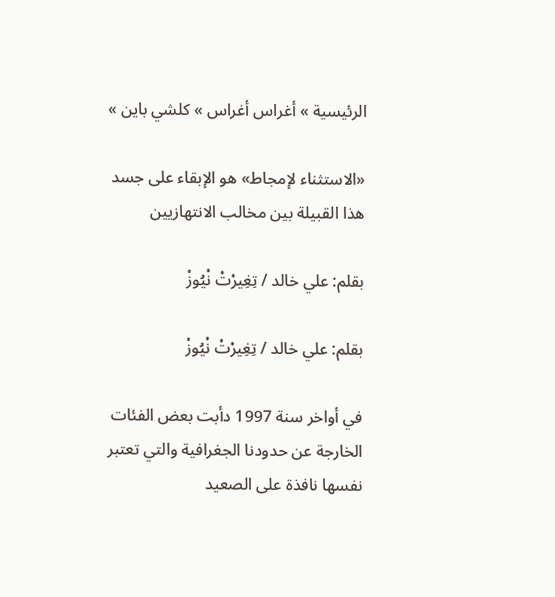الرئيسية » أغراس أغراس » كلشي باين »

«الاستثناء لإمجاط» هو الإبقاء على جسد هذا القبيلة بين مخالب الانتهازيين

بقلم: علي خالد / تِغِيرْتْ نْيُوزْ

بقلم: علي خالد / تِغِيرْتْ نْيُوزْ

في أواخر سنة 1997 دأبت بعض الفئات الخارجة عن حدودنا الجغرافية والتي تعتبر نفسها نافذة على الصعيد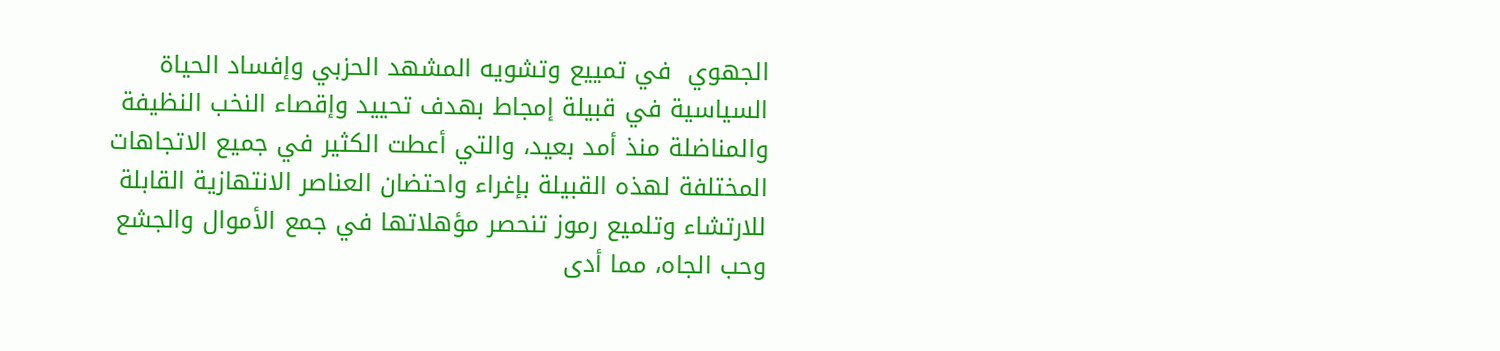الجهوي  في تمييع وتشويه المشهد الحزبي وإفساد الحياة السياسية في قبيلة إمجاط بهدف تحييد وإقصاء النخب النظيفة والمناضلة منذ أمد بعيد، والتي أعطت الكثير في جميع الاتجاهات المختلفة لهذه القبيلة بإغراء واحتضان العناصر الانتهازية القابلة للارتشاء وتلميع رموز تنحصر مؤهلاتها في جمع الأموال والجشع وحب الجاه، مما أدى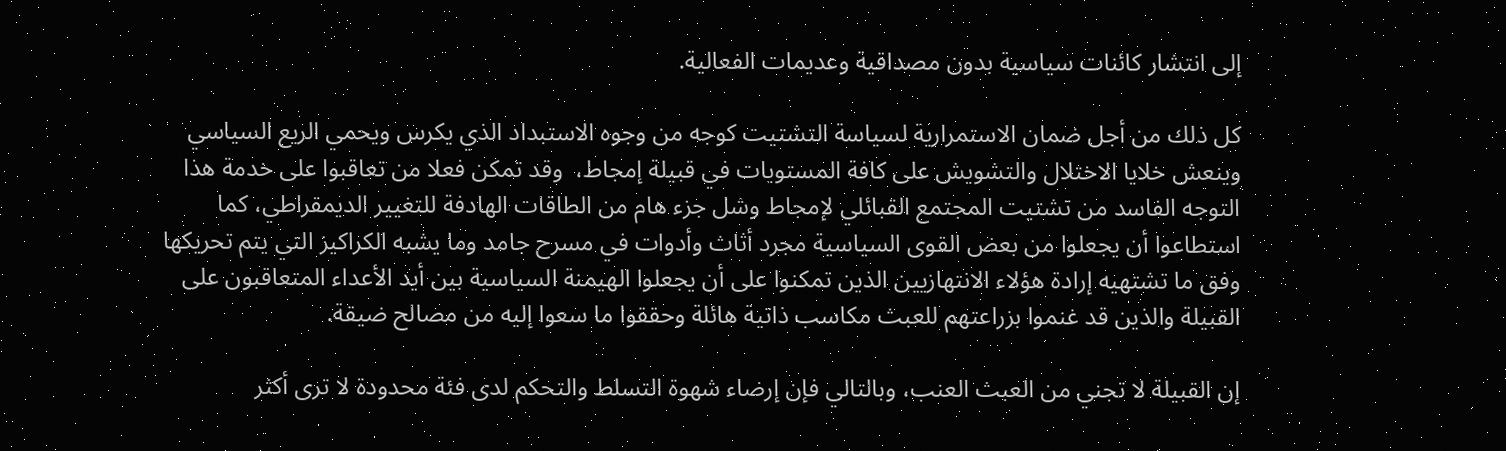إلى انتشار كائنات سياسية بدون مصداقية وعديمات الفعالية.

كل ذلك من أجل ضمان الاستمرارية لسياسة التشتيت كوجه من وجوه الاستبداد الذي يكرس ويحمي الريع السياسي وينعش خلايا الاختلال والتشويش على كافة المستويات في قبيلة إمجاط،  وقد تمكن فعلا من تعاقبوا على خدمة هذا التوجه الفاسد من تشتيت المجتمع القبائلي لإمجاط وشل جزء هام من الطاقات الهادفة للتغيير الديمقراطي، كما استطاعوا أن يجعلوا من بعض القوى السياسية مجرد أثاث وأدوات في مسرح جامد وما يشبه الكراكيز التي يتم تحريكها وفق ما تشتهيه إرادة هؤلاء الانتهازيين الذين تمكنوا على أن يجعلوا الهيمنة السياسية بين أيد الأعداء المتعاقبون على  القبيلة والذين قد غنموا بزراعتهم للعبث مكاسب ذاتية هائلة وحققوا ما سعوا إليه من مصالح ضيقة.

إن القبيلة لا تجني من العبث العنب، وبالتالي فإن إرضاء شهوة التسلط والتحكم لدى فئة محدودة لا ترى أكثر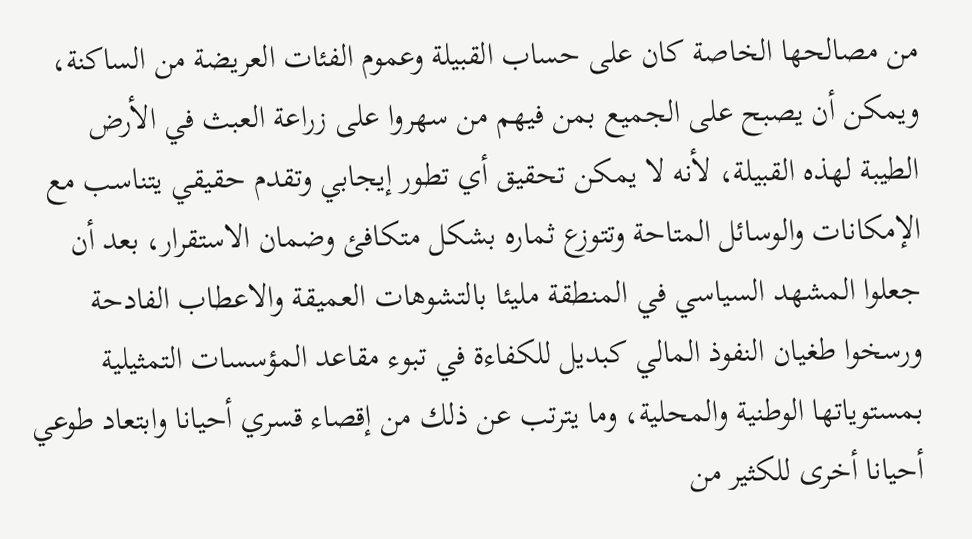من مصالحها الخاصة كان على حساب القبيلة وعموم الفئات العريضة من الساكنة، ويمكن أن يصبح على الجميع بمن فيهم من سهروا على زراعة العبث في الأرض الطيبة لهذه القبيلة، لأنه لا يمكن تحقيق أي تطور إيجابي وتقدم حقيقي يتناسب مع الإمكانات والوسائل المتاحة وتتوزع ثماره بشكل متكافئ وضمان الاستقرار، بعد أن جعلوا المشهد السياسي في المنطقة مليئا بالتشوهات العميقة والاعطاب الفادحة ورسخوا طغيان النفوذ المالي كبديل للكفاءة في تبوء مقاعد المؤسسات التمثيلية بمستوياتها الوطنية والمحلية، وما يترتب عن ذلك من إقصاء قسري أحيانا وابتعاد طوعي أحيانا أخرى للكثير من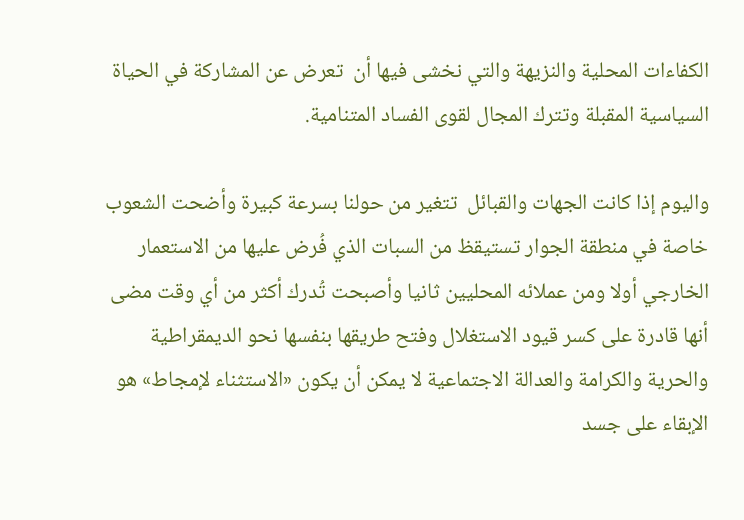الكفاءات المحلية والنزيهة والتي نخشى فيها أن  تعرض عن المشاركة في الحياة السياسية المقبلة وتترك المجال لقوى الفساد المتنامية.

واليوم إذا كانت الجهات والقبائل  تتغير من حولنا بسرعة كبيرة وأضحت الشعوب خاصة في منطقة الجوار تستيقظ من السبات الذي فُرض عليها من الاستعمار الخارجي أولا ومن عملائه المحليين ثانيا وأصبحت تُدرك أكثر من أي وقت مضى أنها قادرة على كسر قيود الاستغلال وفتح طريقها بنفسها نحو الديمقراطية والحرية والكرامة والعدالة الاجتماعية لا يمكن أن يكون «الاستثناء لإمجاط» هو الإبقاء على جسد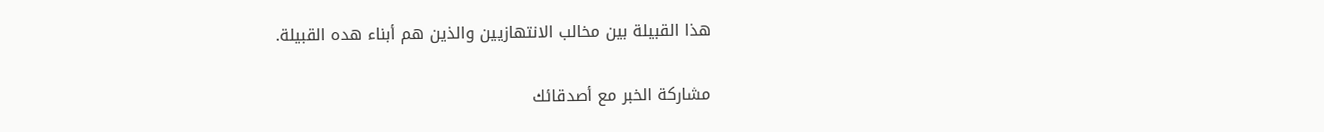هذا القبيلة بين مخالب الانتهازيين والذين هم أبناء هده القبيلة.

مشاركة الخبر مع أصدقائك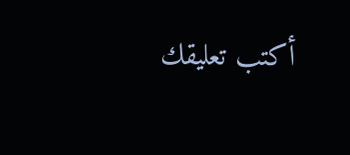أكتب تعليقك